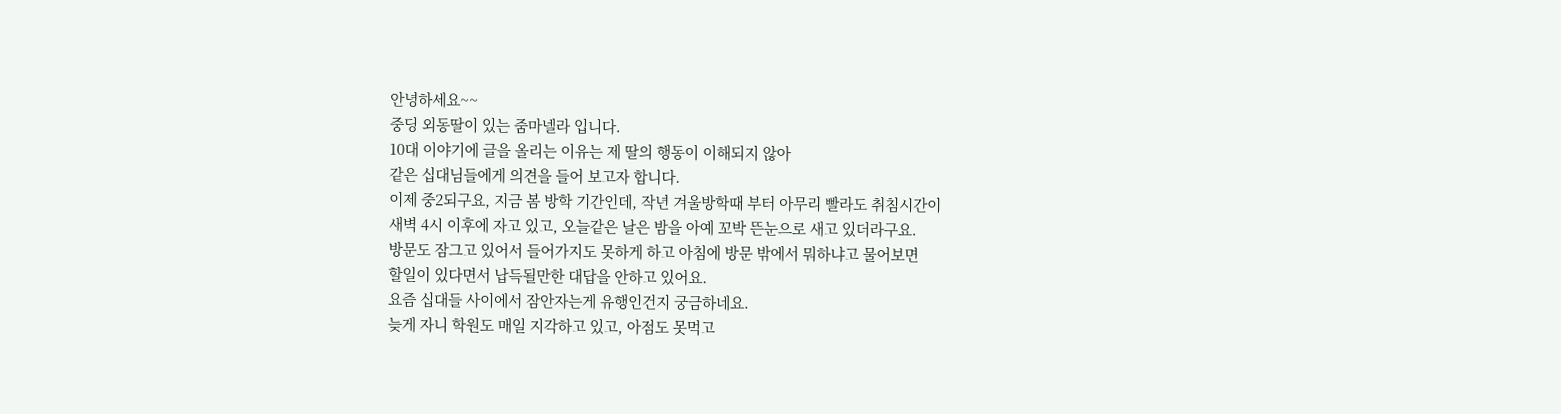안녕하세요~~
중딩 외동딸이 있는 줌마넬라 입니다.
10대 이야기에 글을 올리는 이유는 제 딸의 행동이 이해되지 않아
같은 십대님들에게 의견을 들어 보고자 합니다.
이제 중2되구요, 지금 봄 방학 기간인데, 작년 겨울방학때 부터 아무리 빨라도 취침시간이
새벽 4시 이후에 자고 있고, 오늘같은 날은 밤을 아예 꼬박 뜬눈으로 새고 있더라구요.
방문도 잠그고 있어서 들어가지도 못하게 하고 아침에 방문 밖에서 뭐하냐고 물어보면
할일이 있다면서 납득될만한 대답을 안하고 있어요.
요즘 십대들 사이에서 잠안자는게 유행인건지 궁금하네요.
늦게 자니 학원도 매일 지각하고 있고, 아점도 못먹고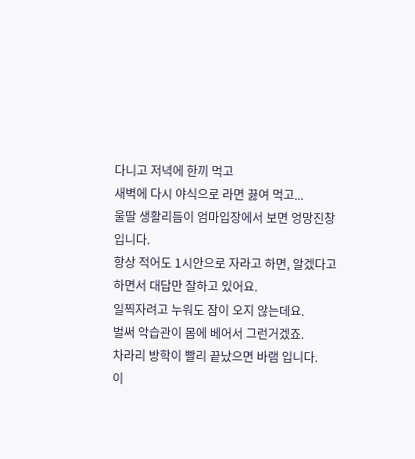다니고 저녁에 한끼 먹고
새벽에 다시 야식으로 라면 끓여 먹고...
울딸 생활리듬이 엄마입장에서 보면 엉망진창 입니다.
항상 적어도 1시안으로 자라고 하면, 알겠다고 하면서 대답만 잘하고 있어요.
일찍자려고 누워도 잠이 오지 않는데요.
벌써 악습관이 몸에 베어서 그런거겠죠.
차라리 방학이 빨리 끝났으면 바램 입니다.
이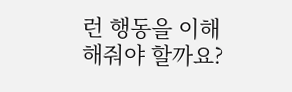런 행동을 이해해줘야 할까요?